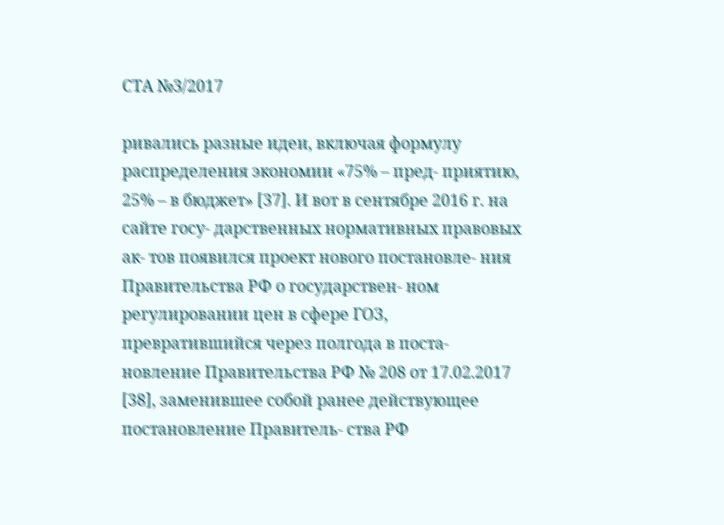СТА №3/2017

ривались разные идеи, включая формулу распределения экономии «75% – пред- приятию, 25% – в бюджет» [37]. И вот в сентябре 2016 г. на сайте госу- дарственных нормативных правовых ак- тов появился проект нового постановле- ния Правительства РФ о государствен- ном регулировании цен в сфере ГОЗ, превратившийся через полгода в поста- новление Правительства РФ № 208 от 17.02.2017 [38], заменившее собой ранее действующее постановление Правитель- ства РФ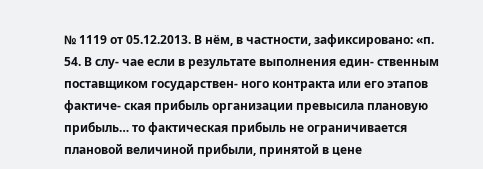№ 1119 от 05.12.2013. В нём, в частности, зафиксировано: «п. 54. В слу- чае если в результате выполнения един- ственным поставщиком государствен- ного контракта или его этапов фактиче- ская прибыль организации превысила плановую прибыль… то фактическая прибыль не ограничивается плановой величиной прибыли, принятой в цене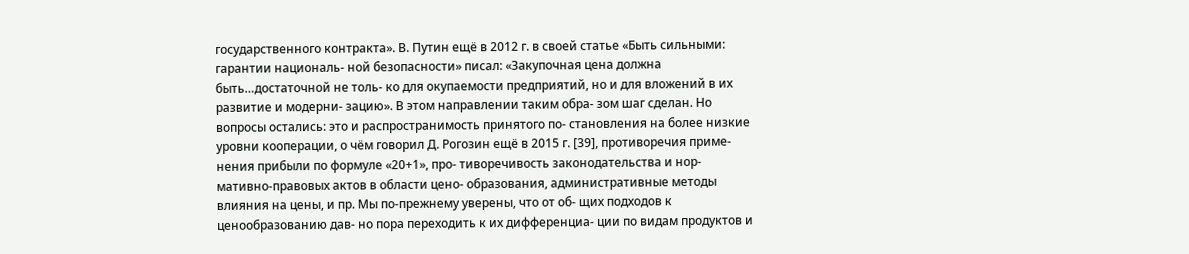государственного контракта». В. Путин ещё в 2012 г. в своей статье «Быть сильными: гарантии националь- ной безопасности» писал: «Закупочная цена должна быть…достаточной не толь- ко для окупаемости предприятий, но и для вложений в их развитие и модерни- зацию». В этом направлении таким обра- зом шаг сделан. Но вопросы остались: это и распространимость принятого по- становления на более низкие уровни кооперации, о чём говорил Д. Рогозин ещё в 2015 г. [39], противоречия приме- нения прибыли по формуле «20+1», про- тиворечивость законодательства и нор- мативно-правовых актов в области цено- образования, административные методы влияния на цены, и пр. Мы по-прежнему уверены, что от об- щих подходов к ценообразованию дав- но пора переходить к их дифференциа- ции по видам продуктов и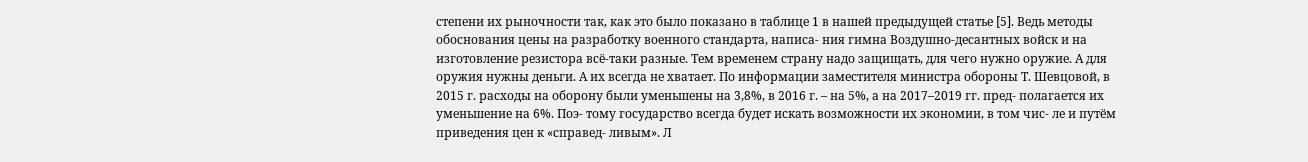степени их рыночности так, как это было показано в таблице 1 в нашей предыдущей статье [5]. Ведь методы обоснования цены на разработку военного стандарта, написа- ния гимна Воздушно-десантных войск и на изготовление резистора всё-таки разные. Тем временем страну надо защищать, для чего нужно оружие. А для оружия нужны деньги. А их всегда не хватает. По информации заместителя министра обороны Т. Шевцовой, в 2015 г. расходы на оборону были уменьшены на 3,8%, в 2016 г. – на 5%, а на 2017–2019 гг. пред- полагается их уменьшение на 6%. Поэ- тому государство всегда будет искать возможности их экономии, в том чис- ле и путём приведения цен к «справед- ливым». Л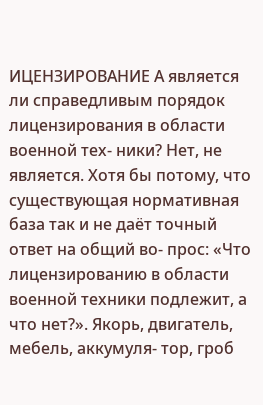ИЦЕНЗИРОВАНИЕ А является ли справедливым порядок лицензирования в области военной тех- ники? Нет, не является. Хотя бы потому, что существующая нормативная база так и не даёт точный ответ на общий во- прос: «Что лицензированию в области военной техники подлежит, а что нет?». Якорь, двигатель, мебель, аккумуля- тор, гроб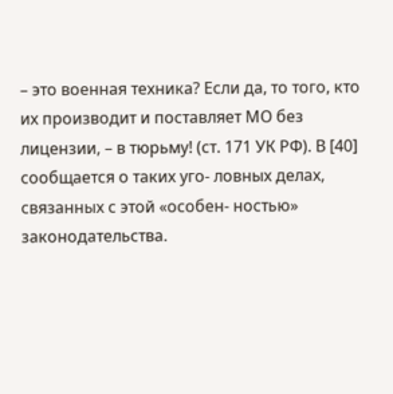– это военная техника? Если да, то того, кто их производит и поставляет МО без лицензии, – в тюрьму! (ст. 171 УК РФ). В [40] сообщается о таких уго- ловных делах, связанных с этой «особен- ностью» законодательства.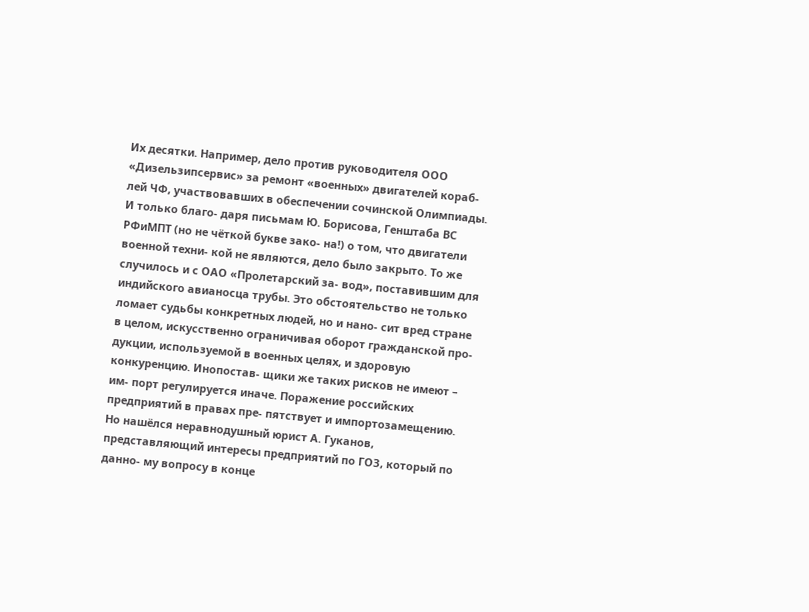Их десятки. Например, дело против руководителя ООО «Дизельзипсервис» за ремонт «военных» двигателей кораб- лей ЧФ, участвовавших в обеспечении сочинской Олимпиады. И только благо- даря письмам Ю. Борисова, Генштаба ВС РФиМПТ (но не чёткой букве зако- на!) о том, что двигатели военной техни- кой не являются, дело было закрыто. То же случилось и с ОАО «Пролетарский за- вод», поставившим для индийского авианосца трубы. Это обстоятельство не только ломает судьбы конкретных людей, но и нано- сит вред стране в целом, искусственно ограничивая оборот гражданской про- дукции, используемой в военных целях, и здоровую конкуренцию. Инопостав- щики же таких рисков не имеют – им- порт регулируется иначе. Поражение российских предприятий в правах пре- пятствует и импортозамещению. Но нашёлся неравнодушный юрист А. Гуканов, представляющий интересы предприятий по ГОЗ, который по данно- му вопросу в конце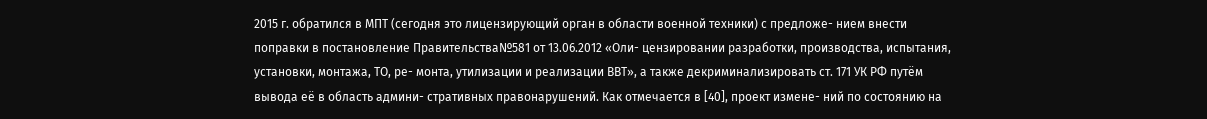2015 г. обратился в МПТ (сегодня это лицензирующий орган в области военной техники) с предложе- нием внести поправки в постановление Правительства№581 от 13.06.2012 «Оли- цензировании разработки, производства, испытания, установки, монтажа, ТО, ре- монта, утилизации и реализации ВВТ», а также декриминализировать ст. 171 УК РФ путём вывода её в область админи- стративных правонарушений. Как отмечается в [40], проект измене- ний по состоянию на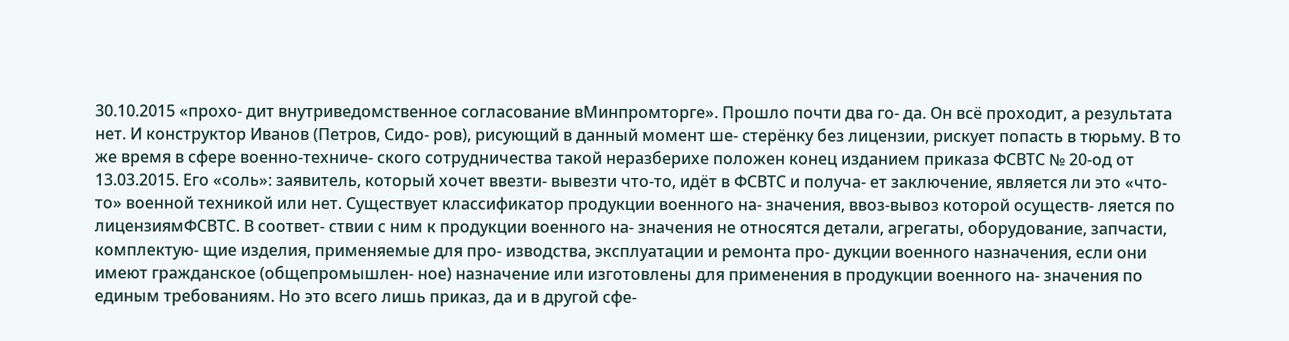30.10.2015 «прохо- дит внутриведомственное согласование вМинпромторге». Прошло почти два го- да. Он всё проходит, а результата нет. И конструктор Иванов (Петров, Сидо- ров), рисующий в данный момент ше- стерёнку без лицензии, рискует попасть в тюрьму. В то же время в сфере военно-техниче- ского сотрудничества такой неразберихе положен конец изданием приказа ФСВТС № 20-од от 13.03.2015. Его «соль»: заявитель, который хочет ввезти- вывезти что-то, идёт в ФСВТС и получа- ет заключение, является ли это «что-то» военной техникой или нет. Существует классификатор продукции военного на- значения, ввоз-вывоз которой осуществ- ляется по лицензиямФСВТС. В соответ- ствии с ним к продукции военного на- значения не относятся детали, агрегаты, оборудование, запчасти, комплектую- щие изделия, применяемые для про- изводства, эксплуатации и ремонта про- дукции военного назначения, если они имеют гражданское (общепромышлен- ное) назначение или изготовлены для применения в продукции военного на- значения по единым требованиям. Но это всего лишь приказ, да и в другой сфе-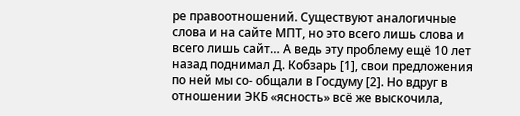ре правоотношений. Существуют аналогичные слова и на сайте МПТ, но это всего лишь слова и всего лишь сайт… А ведь эту проблему ещё 10 лет назад поднимал Д. Кобзарь [1], свои предложения по ней мы со- общали в Госдуму [2]. Но вдруг в отношении ЭКБ «ясность» всё же выскочила,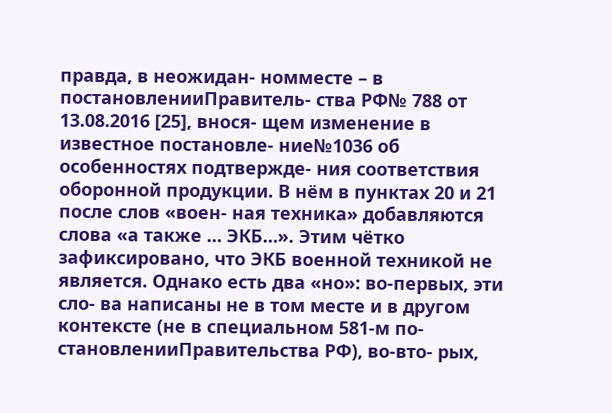правда, в неожидан- номместе – в постановленииПравитель- ства РФ№ 788 от 13.08.2016 [25], внося- щем изменение в известное постановле- ние№1036 об особенностях подтвержде- ния соответствия оборонной продукции. В нём в пунктах 20 и 21 после слов «воен- ная техника» добавляются слова «а также … ЭКБ…». Этим чётко зафиксировано, что ЭКБ военной техникой не является. Однако есть два «но»: во-первых, эти сло- ва написаны не в том месте и в другом контексте (не в специальном 581-м по- становленииПравительства РФ), во-вто- рых,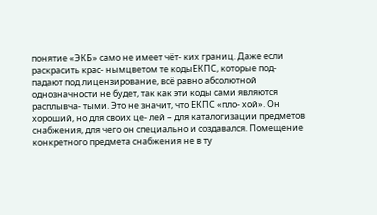понятие «ЭКБ» само не имеет чёт- ких границ. Даже если раскрасить крас- нымцветом те кодыЕКПС, которые под- падают под лицензирование, всё равно абсолютной однозначности не будет, так как эти коды сами являются расплывча- тыми. Это не значит, что ЕКПС «пло- хой». Он хороший, но для своих це- лей – для каталогизации предметов снабжения, для чего он специально и создавался. Помещение конкретного предмета снабжения не в ту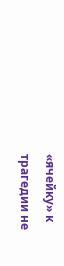«ячейку» к трагедии не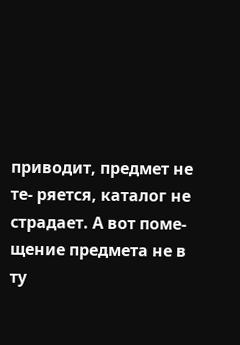приводит, предмет не те- ряется, каталог не страдает. А вот поме- щение предмета не в ту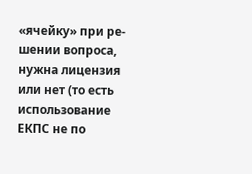«ячейку» при ре- шении вопроса, нужна лицензия или нет (то есть использование ЕКПС не по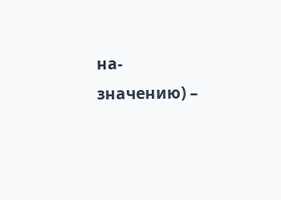на- значению) –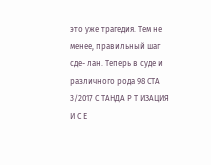это уже трагедия. Тем не менее, правильный шаг сде- лан. Теперь в суде и различного рода 98 СТА 3/2017 С ТАНДА Р Т ИЗАЦИЯ И С Е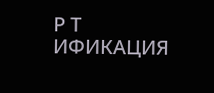Р Т ИФИКАЦИЯ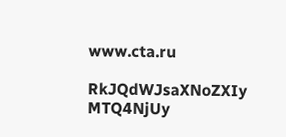www.cta.ru

RkJQdWJsaXNoZXIy MTQ4NjUy